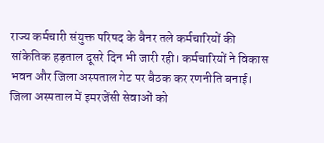राज्य कर्मचारी संयुक्त परिषद के बैनर तले कर्मचारियों की सांकेतिक हड़ताल दूसरे दिन भी जारी रही। कर्मचारियों ने विकास भवन और जिला अस्पताल गेट पर बैठक कर रणनीति बनाई। जिला अस्पताल में इमरजेंसी सेवाओं को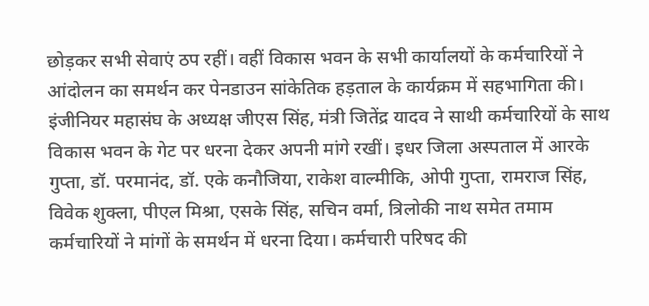छोड़कर सभी सेवाएं ठप रहीं। वहीं विकास भवन के सभी कार्यालयों के कर्मचारियों ने आंदोलन का समर्थन कर पेनडाउन सांकेतिक हड़ताल के कार्यक्रम में सहभागिता की। इंजीनियर महासंघ के अध्यक्ष जीएस सिंह, मंत्री जितेंद्र यादव ने साथी कर्मचारियों के साथ विकास भवन के गेट पर धरना देकर अपनी मांगे रखीं। इधर जिला अस्पताल में आरके गुप्ता, डॉ. परमानंद, डॉ. एके कनौजिया, राकेश वाल्मीकि, ओपी गुप्ता, रामराज सिंह, विवेक शुक्ला, पीएल मिश्रा, एसके सिंह, सचिन वर्मा, त्रिलोकी नाथ समेत तमाम कर्मचारियों ने मांगों के समर्थन में धरना दिया। कर्मचारी परिषद की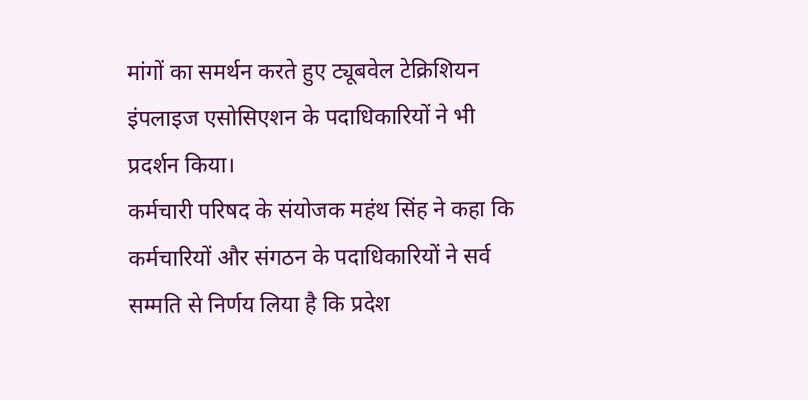मांगों का समर्थन करते हुए ट्यूबवेल टेक्रिशियन इंपलाइज एसोसिएशन के पदाधिकारियों ने भी प्रदर्शन किया।
कर्मचारी परिषद के संयोजक महंथ सिंह ने कहा कि कर्मचारियों और संगठन के पदाधिकारियों ने सर्व सम्मति से निर्णय लिया है कि प्रदेश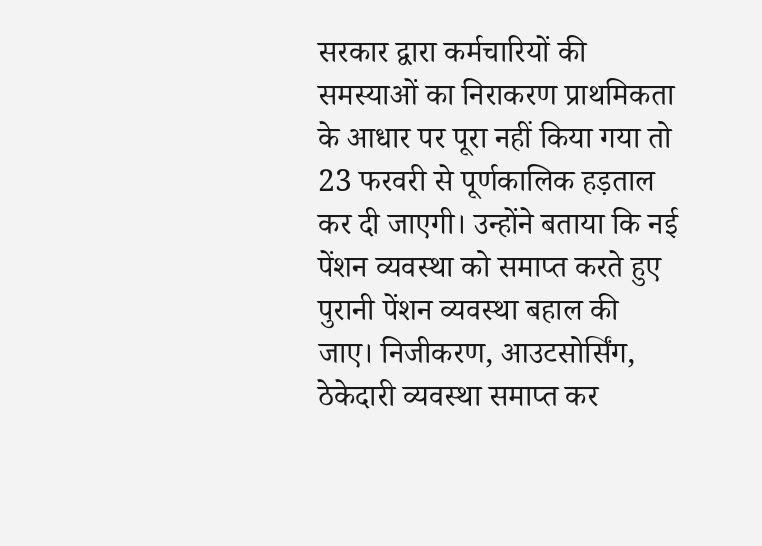सरकार द्वारा कर्मचारियों की समस्याओं का निराकरण प्राथमिकता के आधार पर पूरा नहीं किया गया तो 23 फरवरी से पूर्णकालिक हड़ताल कर दी जाएगी। उन्होंने बताया कि नई पेंशन व्यवस्था को समाप्त करते हुए पुरानी पेंशन व्यवस्था बहाल की जाए। निजीकरण, आउटसोर्सिंग, ठेकेदारी व्यवस्था समाप्त कर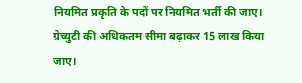नियमित प्रकृति के पदों पर नियमित भर्ती की जाए। ग्रेच्युटी की अधिकतम सीमा बढ़ाकर 15 लाख किया जाए।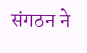संगठन ने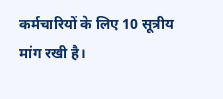कर्मचारियों के लिए 10 सूत्रीय मांग रखी है।